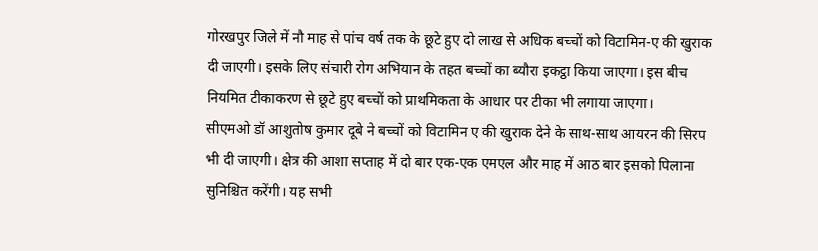गोरखपुर जिले में नौ माह से पांच वर्ष तक के छूटे हुए दो लाख से अधिक बच्चों को विटामिन-ए की खुराक दी जाएगी। इसके लिए संचारी रोग अभियान के तहत बच्चों का ब्यौरा इकट्ठा किया जाएगा। इस बीच नियमित टीकाकरण से छूटे हुए बच्चों को प्राथमिकता के आधार पर टीका भी लगाया जाएगा।
सीएमओ डॉ आशुतोष कुमार दूबे ने बच्चों को विटामिन ए की खुराक देने के साथ-साथ आयरन की सिरप भी दी जाएगी। क्षेत्र की आशा सप्ताह में दो बार एक-एक एमएल और माह में आठ बार इसको पिलाना सुनिश्चित करेंगी। यह सभी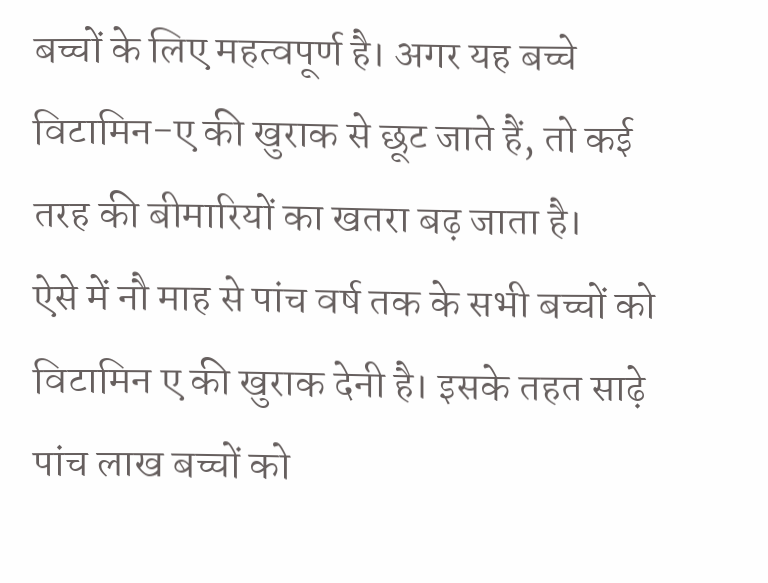बच्चों के लिए महत्वपूर्ण है। अगर यह बच्चे विटामिन-ए की खुराक से छूट जाते हैं, तो कई तरह की बीमारियों का खतरा बढ़ जाता है।
ऐसे में नौ माह से पांच वर्ष तक के सभी बच्चों को विटामिन ए की खुराक देनी है। इसके तहत साढ़े पांच लाख बच्चों को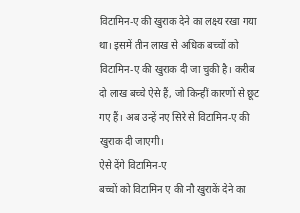विटामिन-ए की खुराक देने का लक्ष्य रखा गया था। इसमें तीन लाख से अधिक बच्चों को विटामिन-ए की खुराक दी जा चुकी है। करीब दो लाख बच्चे ऐसे हैं, जो किन्हीं कारणों से छूट गए हैं। अब उन्हें नए सिरे से विटामिन-ए की खुराक दी जाएगी।
ऐसे देंगे विटामिन-ए
बच्चों को विटामिन ए की नौ खुराकें देने का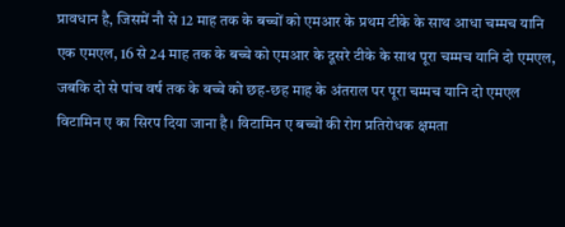प्रावधान है, जिसमें नौ से 12 माह तक के बच्चों को एमआर के प्रथम टीके के साथ आधा चम्मच यानि एक एमएल, 16 से 24 माह तक के बच्चे को एमआर के दूसरे टीके के साथ पूरा चम्मच यानि दो एमएल, जबकि दो से पांच वर्ष तक के बच्चे को छह-छह माह के अंतराल पर पूरा चम्मच यानि दो एमएल विटामिन ए का सिरप दिया जाना है। विटामिन ए बच्चों की रोग प्रतिरोधक क्षमता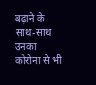बढ़ाने के साथ-साथ उनका कोरोना से भी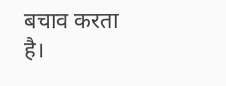बचाव करता है।